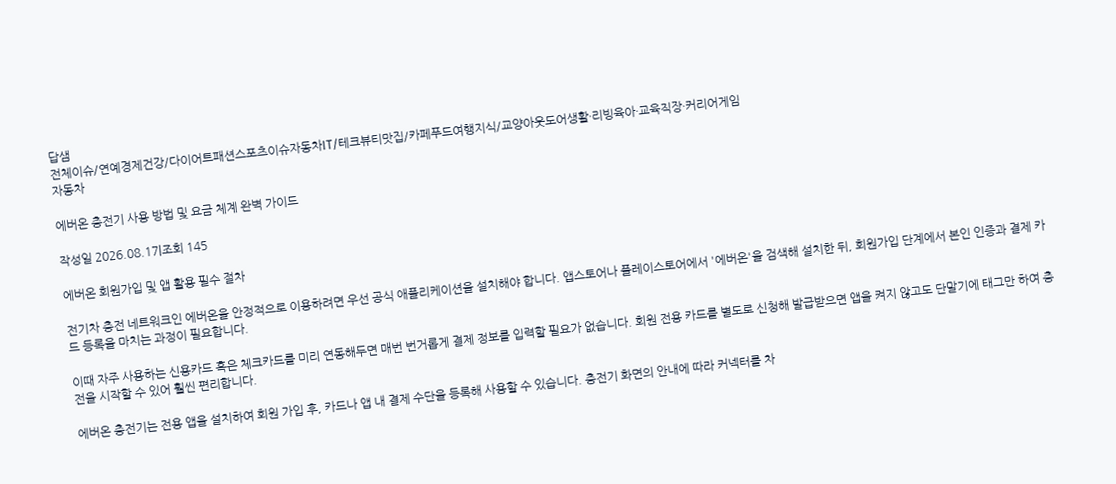답샘
전체이슈/연예경제건강/다이어트패션스포츠이슈자동차IT/테크뷰티맛집/카페푸드여행지식/교양아웃도어생활·리빙육아·교육직장·커리어게임
자동차

에버온 충전기 사용 방법 및 요금 체계 완벽 가이드

작성일 2026.08.17|조회 145

에버온 회원가입 및 앱 활용 필수 절차

전기차 충전 네트워크인 에버온을 안정적으로 이용하려면 우선 공식 애플리케이션을 설치해야 합니다. 앱스토어나 플레이스토어에서 '에버온'을 검색해 설치한 뒤, 회원가입 단계에서 본인 인증과 결제 카드 등록을 마치는 과정이 필요합니다.

이때 자주 사용하는 신용카드 혹은 체크카드를 미리 연동해두면 매번 번거롭게 결제 정보를 입력할 필요가 없습니다. 회원 전용 카드를 별도로 신청해 발급받으면 앱을 켜지 않고도 단말기에 태그만 하여 충전을 시작할 수 있어 훨씬 편리합니다.

에버온 충전기는 전용 앱을 설치하여 회원 가입 후, 카드나 앱 내 결제 수단을 등록해 사용할 수 있습니다. 충전기 화면의 안내에 따라 커넥터를 차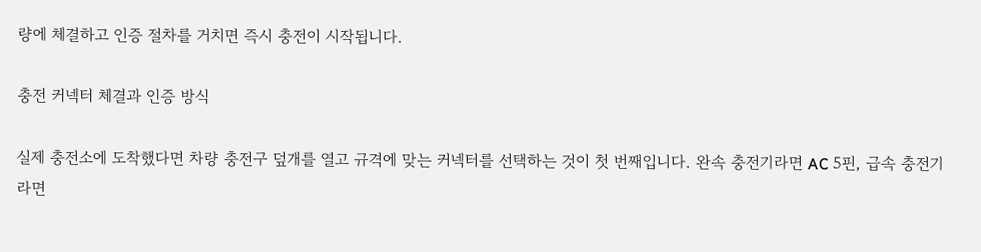량에 체결하고 인증 절차를 거치면 즉시 충전이 시작됩니다.

충전 커넥터 체결과 인증 방식

실제 충전소에 도착했다면 차량 충전구 덮개를 열고 규격에 맞는 커넥터를 선택하는 것이 첫 번째입니다. 완속 충전기라면 AC 5핀, 급속 충전기라면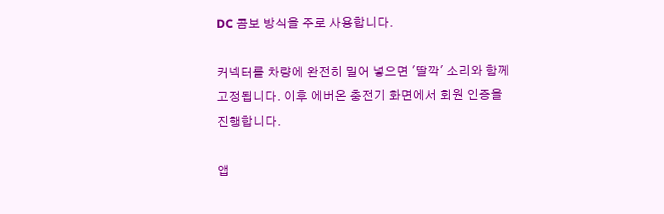DC 콤보 방식을 주로 사용합니다.

커넥터를 차량에 완전히 밀어 넣으면 '딸깍' 소리와 함께 고정됩니다. 이후 에버온 충전기 화면에서 회원 인증을 진행합니다.

앱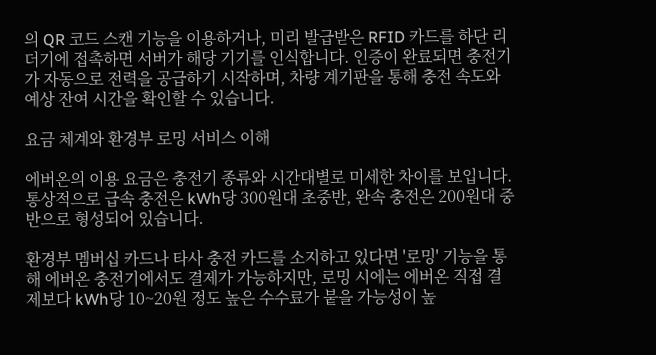의 QR 코드 스캔 기능을 이용하거나, 미리 발급받은 RFID 카드를 하단 리더기에 접촉하면 서버가 해당 기기를 인식합니다. 인증이 완료되면 충전기가 자동으로 전력을 공급하기 시작하며, 차량 계기판을 통해 충전 속도와 예상 잔여 시간을 확인할 수 있습니다.

요금 체계와 환경부 로밍 서비스 이해

에버온의 이용 요금은 충전기 종류와 시간대별로 미세한 차이를 보입니다. 통상적으로 급속 충전은 kWh당 300원대 초중반, 완속 충전은 200원대 중반으로 형성되어 있습니다.

환경부 멤버십 카드나 타사 충전 카드를 소지하고 있다면 '로밍' 기능을 통해 에버온 충전기에서도 결제가 가능하지만, 로밍 시에는 에버온 직접 결제보다 kWh당 10~20원 정도 높은 수수료가 붙을 가능성이 높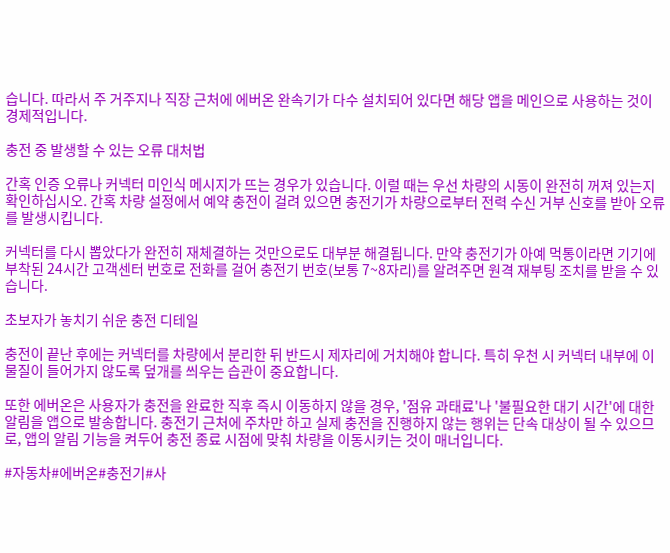습니다. 따라서 주 거주지나 직장 근처에 에버온 완속기가 다수 설치되어 있다면 해당 앱을 메인으로 사용하는 것이 경제적입니다.

충전 중 발생할 수 있는 오류 대처법

간혹 인증 오류나 커넥터 미인식 메시지가 뜨는 경우가 있습니다. 이럴 때는 우선 차량의 시동이 완전히 꺼져 있는지 확인하십시오. 간혹 차량 설정에서 예약 충전이 걸려 있으면 충전기가 차량으로부터 전력 수신 거부 신호를 받아 오류를 발생시킵니다.

커넥터를 다시 뽑았다가 완전히 재체결하는 것만으로도 대부분 해결됩니다. 만약 충전기가 아예 먹통이라면 기기에 부착된 24시간 고객센터 번호로 전화를 걸어 충전기 번호(보통 7~8자리)를 알려주면 원격 재부팅 조치를 받을 수 있습니다.

초보자가 놓치기 쉬운 충전 디테일

충전이 끝난 후에는 커넥터를 차량에서 분리한 뒤 반드시 제자리에 거치해야 합니다. 특히 우천 시 커넥터 내부에 이물질이 들어가지 않도록 덮개를 씌우는 습관이 중요합니다.

또한 에버온은 사용자가 충전을 완료한 직후 즉시 이동하지 않을 경우, '점유 과태료'나 '불필요한 대기 시간'에 대한 알림을 앱으로 발송합니다. 충전기 근처에 주차만 하고 실제 충전을 진행하지 않는 행위는 단속 대상이 될 수 있으므로, 앱의 알림 기능을 켜두어 충전 종료 시점에 맞춰 차량을 이동시키는 것이 매너입니다.

#자동차#에버온#충전기#사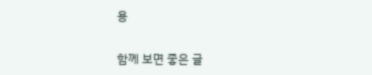용

함께 보면 좋은 글